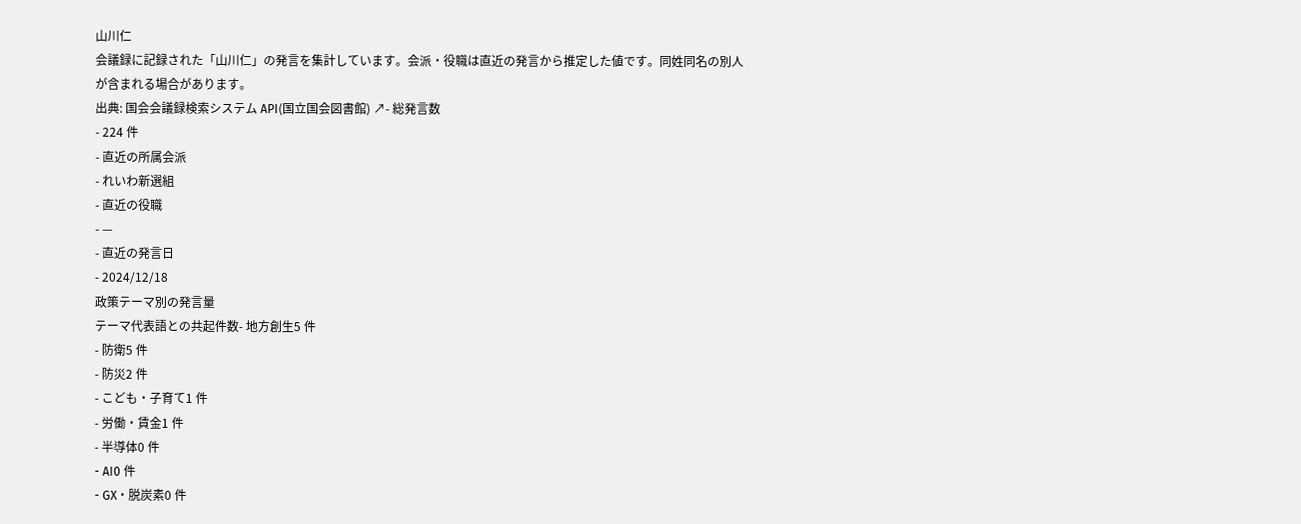山川仁
会議録に記録された「山川仁」の発言を集計しています。会派・役職は直近の発言から推定した値です。同姓同名の別人が含まれる場合があります。
出典: 国会会議録検索システム API(国立国会図書館) ↗- 総発言数
- 224 件
- 直近の所属会派
- れいわ新選組
- 直近の役職
- —
- 直近の発言日
- 2024/12/18
政策テーマ別の発言量
テーマ代表語との共起件数- 地方創生5 件
- 防衛5 件
- 防災2 件
- こども・子育て1 件
- 労働・賃金1 件
- 半導体0 件
- AI0 件
- GX・脱炭素0 件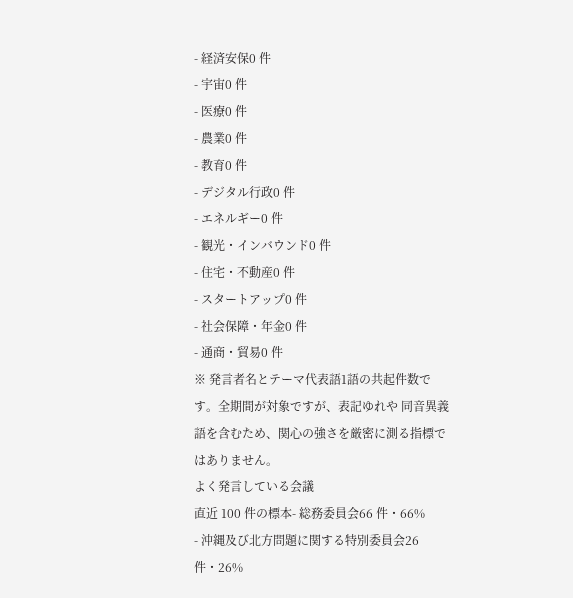- 経済安保0 件
- 宇宙0 件
- 医療0 件
- 農業0 件
- 教育0 件
- デジタル行政0 件
- エネルギー0 件
- 観光・インバウンド0 件
- 住宅・不動産0 件
- スタートアップ0 件
- 社会保障・年金0 件
- 通商・貿易0 件
※ 発言者名とテーマ代表語1語の共起件数です。全期間が対象ですが、表記ゆれや 同音異義語を含むため、関心の強さを厳密に測る指標ではありません。
よく発言している会議
直近 100 件の標本- 総務委員会66 件・66%
- 沖縄及び北方問題に関する特別委員会26 件・26%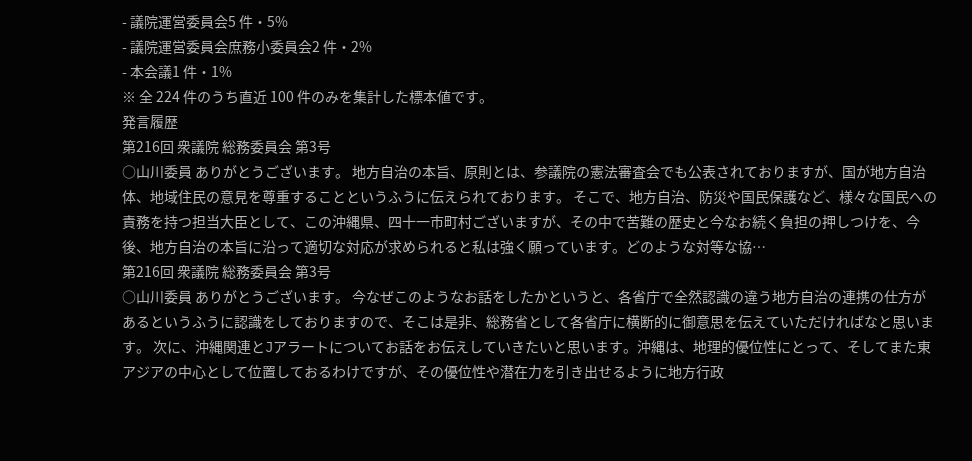- 議院運営委員会5 件・5%
- 議院運営委員会庶務小委員会2 件・2%
- 本会議1 件・1%
※ 全 224 件のうち直近 100 件のみを集計した標本値です。
発言履歴
第216回 衆議院 総務委員会 第3号
○山川委員 ありがとうございます。 地方自治の本旨、原則とは、参議院の憲法審査会でも公表されておりますが、国が地方自治体、地域住民の意見を尊重することというふうに伝えられております。 そこで、地方自治、防災や国民保護など、様々な国民への責務を持つ担当大臣として、この沖縄県、四十一市町村ございますが、その中で苦難の歴史と今なお続く負担の押しつけを、今後、地方自治の本旨に沿って適切な対応が求められると私は強く願っています。どのような対等な協…
第216回 衆議院 総務委員会 第3号
○山川委員 ありがとうございます。 今なぜこのようなお話をしたかというと、各省庁で全然認識の違う地方自治の連携の仕方があるというふうに認識をしておりますので、そこは是非、総務省として各省庁に横断的に御意思を伝えていただければなと思います。 次に、沖縄関連とJアラートについてお話をお伝えしていきたいと思います。沖縄は、地理的優位性にとって、そしてまた東アジアの中心として位置しておるわけですが、その優位性や潜在力を引き出せるように地方行政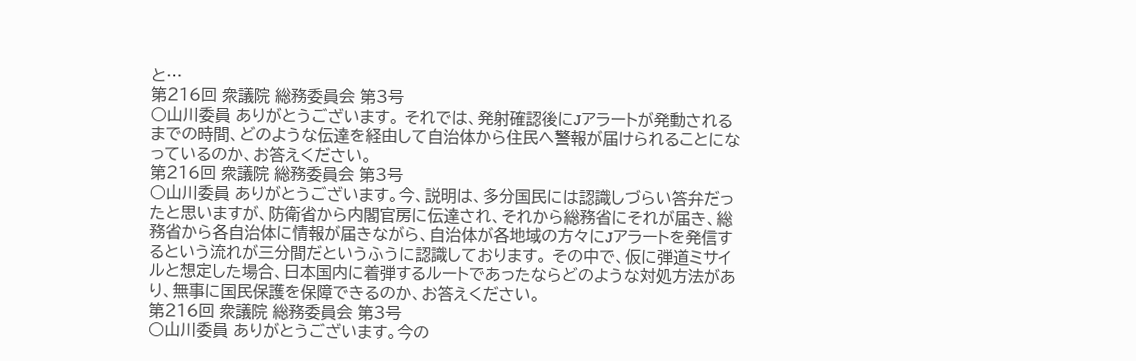と…
第216回 衆議院 総務委員会 第3号
○山川委員 ありがとうございます。 それでは、発射確認後にJアラートが発動されるまでの時間、どのような伝達を経由して自治体から住民へ警報が届けられることになっているのか、お答えください。
第216回 衆議院 総務委員会 第3号
○山川委員 ありがとうございます。今、説明は、多分国民には認識しづらい答弁だったと思いますが、防衛省から内閣官房に伝達され、それから総務省にそれが届き、総務省から各自治体に情報が届きながら、自治体が各地域の方々にJアラートを発信するという流れが三分間だというふうに認識しております。 その中で、仮に弾道ミサイルと想定した場合、日本国内に着弾するルートであったならどのような対処方法があり、無事に国民保護を保障できるのか、お答えください。
第216回 衆議院 総務委員会 第3号
○山川委員 ありがとうございます。今の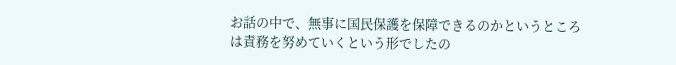お話の中で、無事に国民保護を保障できるのかというところは責務を努めていくという形でしたの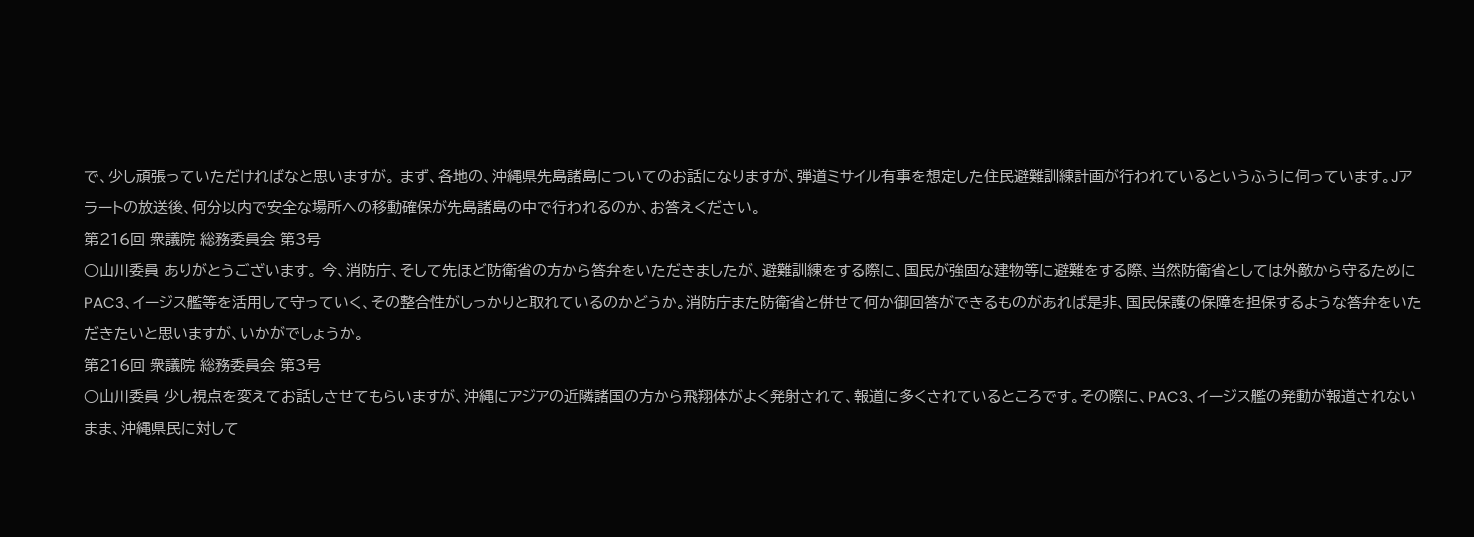で、少し頑張っていただければなと思いますが。 まず、各地の、沖縄県先島諸島についてのお話になりますが、弾道ミサイル有事を想定した住民避難訓練計画が行われているというふうに伺っています。Jアラートの放送後、何分以内で安全な場所への移動確保が先島諸島の中で行われるのか、お答えください。
第216回 衆議院 総務委員会 第3号
○山川委員 ありがとうございます。 今、消防庁、そして先ほど防衛省の方から答弁をいただきましたが、避難訓練をする際に、国民が強固な建物等に避難をする際、当然防衛省としては外敵から守るためにPAC3、イージス艦等を活用して守っていく、その整合性がしっかりと取れているのかどうか。消防庁また防衛省と併せて何か御回答ができるものがあれば是非、国民保護の保障を担保するような答弁をいただきたいと思いますが、いかがでしょうか。
第216回 衆議院 総務委員会 第3号
○山川委員 少し視点を変えてお話しさせてもらいますが、沖縄にアジアの近隣諸国の方から飛翔体がよく発射されて、報道に多くされているところです。その際に、PAC3、イージス艦の発動が報道されないまま、沖縄県民に対して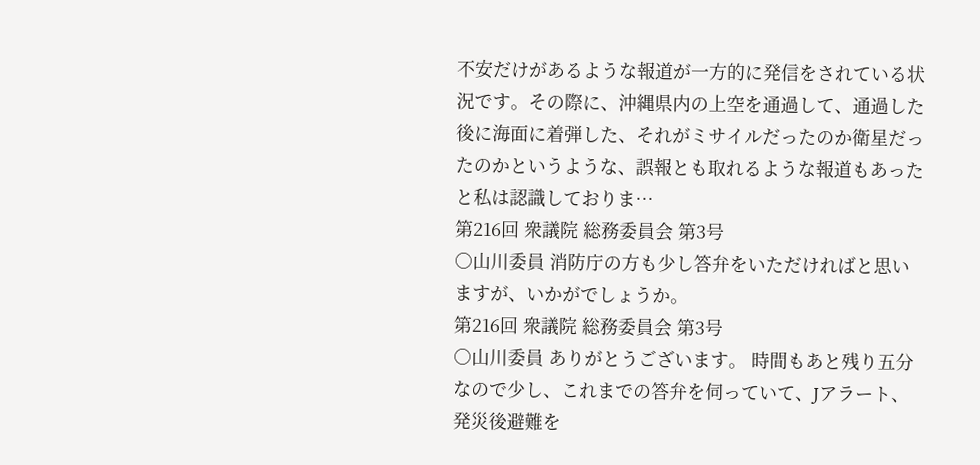不安だけがあるような報道が一方的に発信をされている状況です。その際に、沖縄県内の上空を通過して、通過した後に海面に着弾した、それがミサイルだったのか衛星だったのかというような、誤報とも取れるような報道もあったと私は認識しておりま…
第216回 衆議院 総務委員会 第3号
○山川委員 消防庁の方も少し答弁をいただければと思いますが、いかがでしょうか。
第216回 衆議院 総務委員会 第3号
○山川委員 ありがとうございます。 時間もあと残り五分なので少し、これまでの答弁を伺っていて、Jアラート、発災後避難を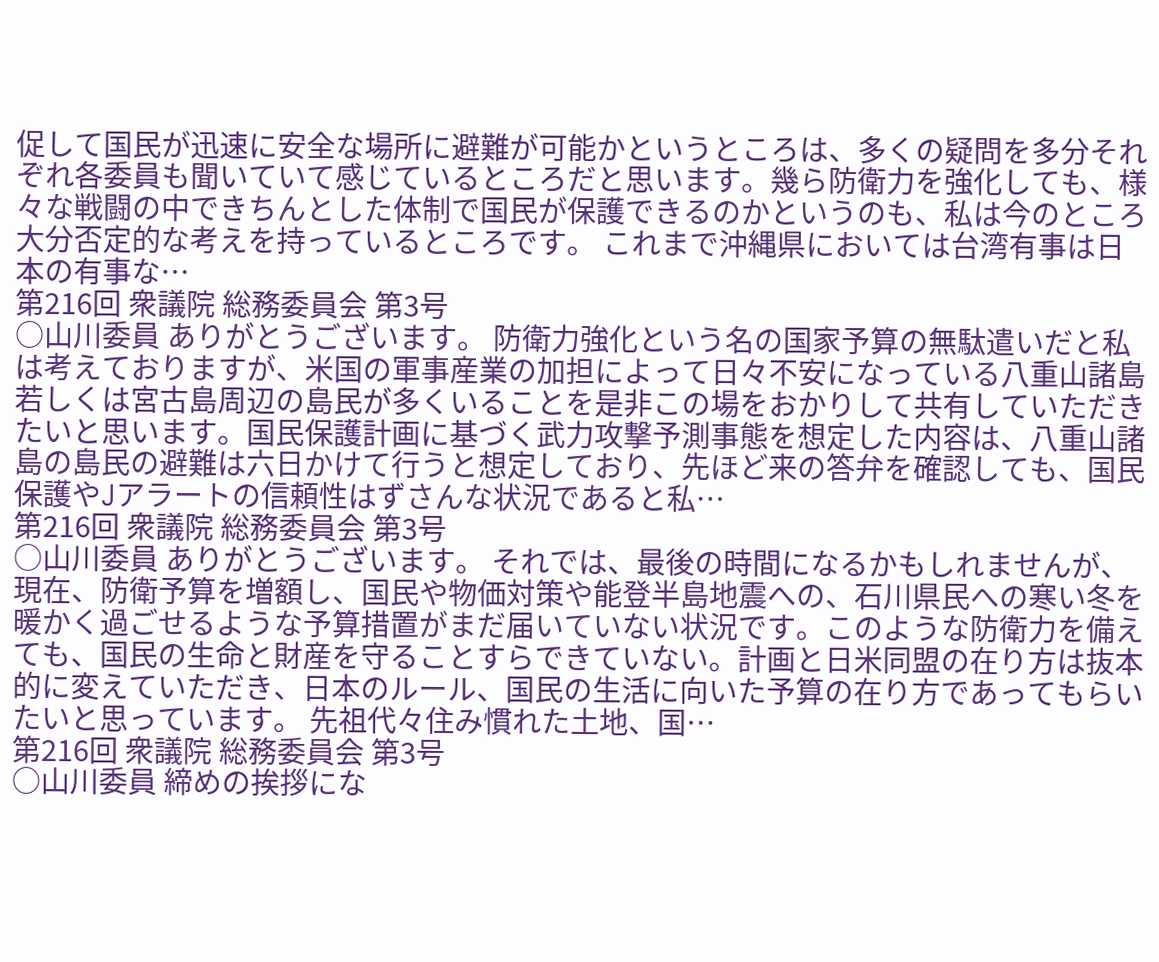促して国民が迅速に安全な場所に避難が可能かというところは、多くの疑問を多分それぞれ各委員も聞いていて感じているところだと思います。幾ら防衛力を強化しても、様々な戦闘の中できちんとした体制で国民が保護できるのかというのも、私は今のところ大分否定的な考えを持っているところです。 これまで沖縄県においては台湾有事は日本の有事な…
第216回 衆議院 総務委員会 第3号
○山川委員 ありがとうございます。 防衛力強化という名の国家予算の無駄遣いだと私は考えておりますが、米国の軍事産業の加担によって日々不安になっている八重山諸島若しくは宮古島周辺の島民が多くいることを是非この場をおかりして共有していただきたいと思います。国民保護計画に基づく武力攻撃予測事態を想定した内容は、八重山諸島の島民の避難は六日かけて行うと想定しており、先ほど来の答弁を確認しても、国民保護やJアラートの信頼性はずさんな状況であると私…
第216回 衆議院 総務委員会 第3号
○山川委員 ありがとうございます。 それでは、最後の時間になるかもしれませんが、現在、防衛予算を増額し、国民や物価対策や能登半島地震への、石川県民への寒い冬を暖かく過ごせるような予算措置がまだ届いていない状況です。このような防衛力を備えても、国民の生命と財産を守ることすらできていない。計画と日米同盟の在り方は抜本的に変えていただき、日本のルール、国民の生活に向いた予算の在り方であってもらいたいと思っています。 先祖代々住み慣れた土地、国…
第216回 衆議院 総務委員会 第3号
○山川委員 締めの挨拶にな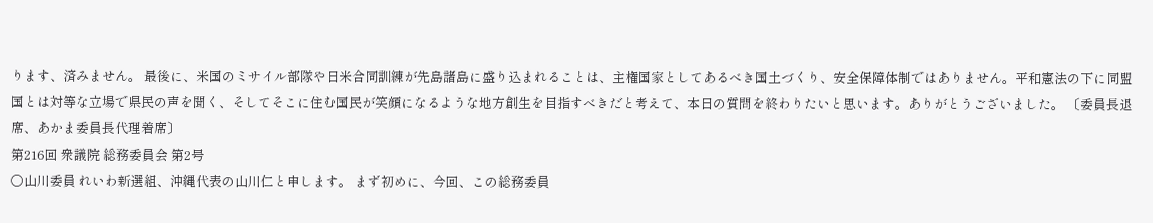ります、済みません。 最後に、米国のミサイル部隊や日米合同訓練が先島諸島に盛り込まれることは、主権国家としてあるべき国土づくり、安全保障体制ではありません。平和憲法の下に同盟国とは対等な立場で県民の声を聞く、そしてそこに住む国民が笑顔になるような地方創生を目指すべきだと考えて、本日の質問を終わりたいと思います。ありがとうございました。 〔委員長退席、あかま委員長代理着席〕
第216回 衆議院 総務委員会 第2号
○山川委員 れいわ新選組、沖縄代表の山川仁と申します。 まず初めに、今回、この総務委員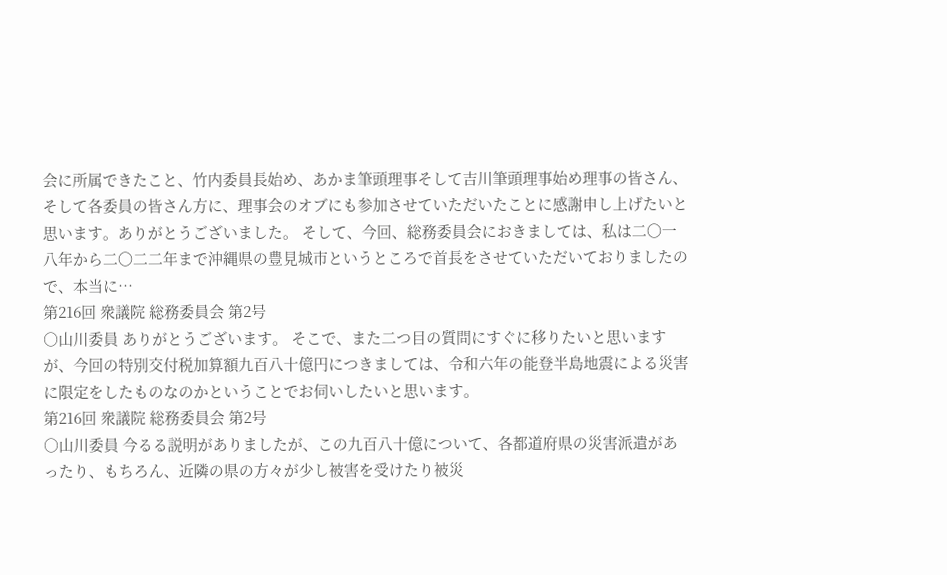会に所属できたこと、竹内委員長始め、あかま筆頭理事そして吉川筆頭理事始め理事の皆さん、そして各委員の皆さん方に、理事会のオブにも参加させていただいたことに感謝申し上げたいと思います。ありがとうございました。 そして、今回、総務委員会におきましては、私は二〇一八年から二〇二二年まで沖縄県の豊見城市というところで首長をさせていただいておりましたので、本当に…
第216回 衆議院 総務委員会 第2号
○山川委員 ありがとうございます。 そこで、また二つ目の質問にすぐに移りたいと思いますが、今回の特別交付税加算額九百八十億円につきましては、令和六年の能登半島地震による災害に限定をしたものなのかということでお伺いしたいと思います。
第216回 衆議院 総務委員会 第2号
○山川委員 今るる説明がありましたが、この九百八十億について、各都道府県の災害派遣があったり、もちろん、近隣の県の方々が少し被害を受けたり被災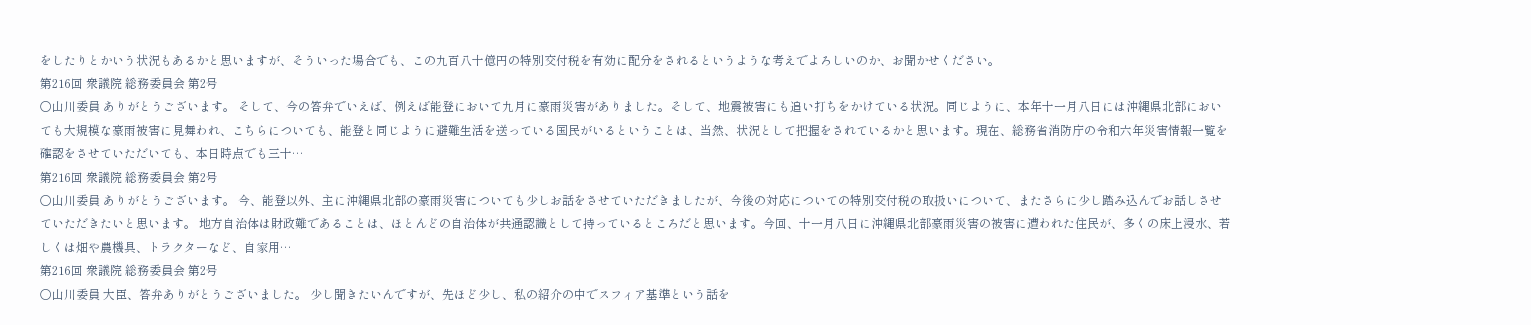をしたりとかいう状況もあるかと思いますが、そういった場合でも、この九百八十億円の特別交付税を有効に配分をされるというような考えでよろしいのか、お聞かせください。
第216回 衆議院 総務委員会 第2号
○山川委員 ありがとうございます。 そして、今の答弁でいえば、例えば能登において九月に豪雨災害がありました。そして、地震被害にも追い打ちをかけている状況。同じように、本年十一月八日には沖縄県北部においても大規模な豪雨被害に見舞われ、こちらについても、能登と同じように避難生活を送っている国民がいるということは、当然、状況として把握をされているかと思います。現在、総務省消防庁の令和六年災害情報一覧を確認をさせていただいても、本日時点でも三十…
第216回 衆議院 総務委員会 第2号
○山川委員 ありがとうございます。 今、能登以外、主に沖縄県北部の豪雨災害についても少しお話をさせていただきましたが、今後の対応についての特別交付税の取扱いについて、またさらに少し踏み込んでお話しさせていただきたいと思います。 地方自治体は財政難であることは、ほとんどの自治体が共通認識として持っているところだと思います。今回、十一月八日に沖縄県北部豪雨災害の被害に遭われた住民が、多くの床上浸水、若しくは畑や農機具、トラクターなど、自家用…
第216回 衆議院 総務委員会 第2号
○山川委員 大臣、答弁ありがとうございました。 少し聞きたいんですが、先ほど少し、私の紹介の中でスフィア基準という話を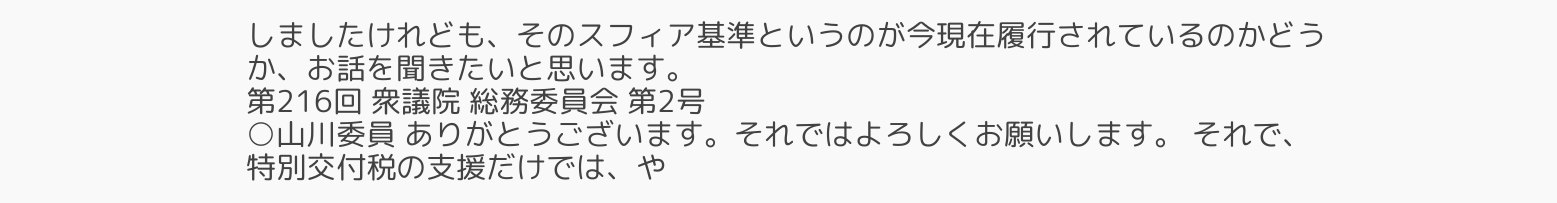しましたけれども、そのスフィア基準というのが今現在履行されているのかどうか、お話を聞きたいと思います。
第216回 衆議院 総務委員会 第2号
○山川委員 ありがとうございます。それではよろしくお願いします。 それで、特別交付税の支援だけでは、や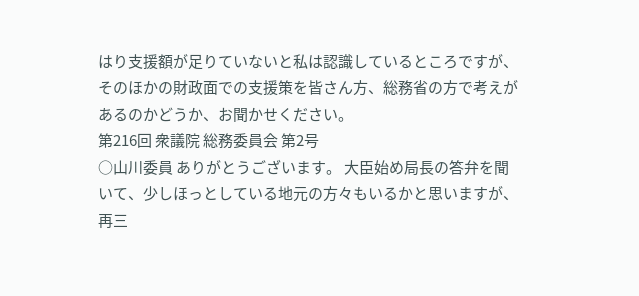はり支援額が足りていないと私は認識しているところですが、そのほかの財政面での支援策を皆さん方、総務省の方で考えがあるのかどうか、お聞かせください。
第216回 衆議院 総務委員会 第2号
○山川委員 ありがとうございます。 大臣始め局長の答弁を聞いて、少しほっとしている地元の方々もいるかと思いますが、再三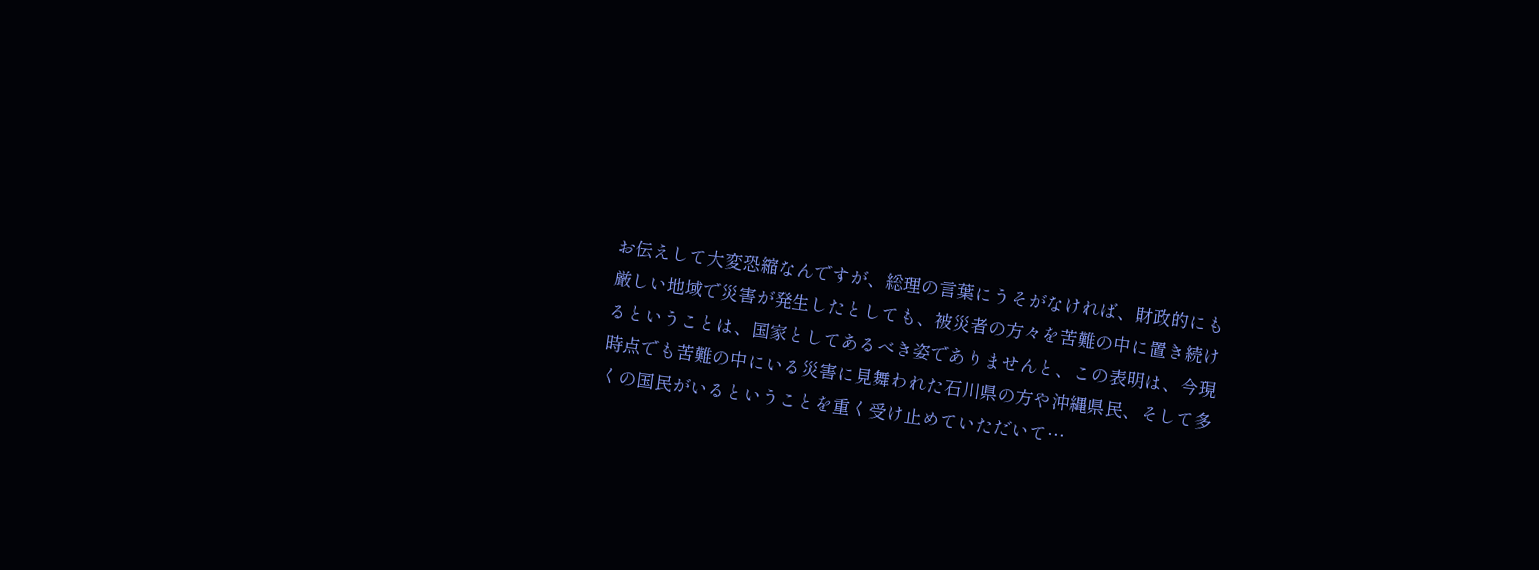お伝えして大変恐縮なんですが、総理の言葉にうそがなければ、財政的にも厳しい地域で災害が発生したとしても、被災者の方々を苦難の中に置き続けるということは、国家としてあるべき姿でありませんと、この表明は、今現時点でも苦難の中にいる災害に見舞われた石川県の方や沖縄県民、そして多くの国民がいるということを重く受け止めていただいて…